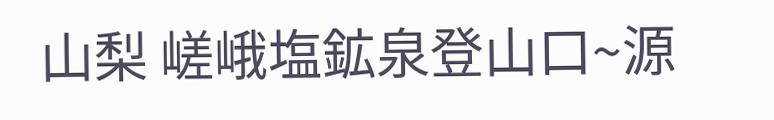山梨 嵯峨塩鉱泉登山口~源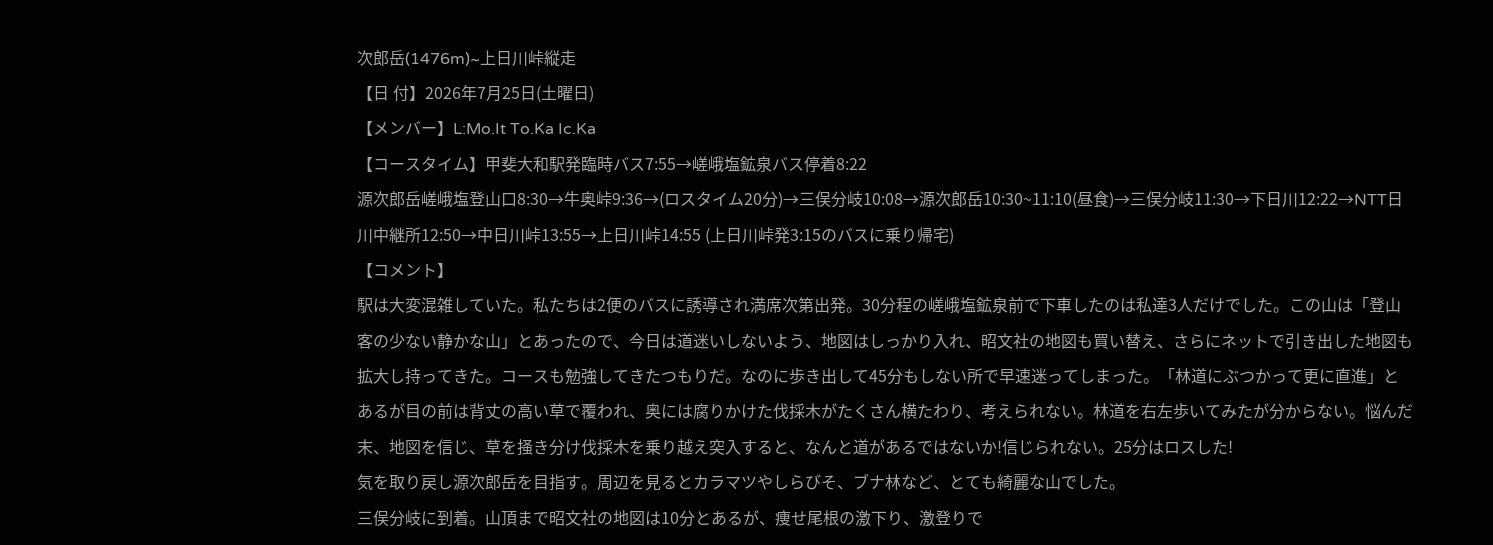次郎岳(1476m)~上日川峠縦走
【日 付】2026年7月25日(土曜日)
【メンバー】L:Mo.It To.Ka Ic.Ka
【コースタイム】甲斐大和駅発臨時バス7:55→嵯峨塩鉱泉バス停着8:22
源次郎岳嵯峨塩登山口8:30→牛奥峠9:36→(ロスタイム20分)→三俣分岐10:08→源次郎岳10:30~11:10(昼食)→三俣分岐11:30→下日川12:22→NTT日川中継所12:50→中日川峠13:55→上日川峠14:55 (上日川峠発3:15のバスに乗り帰宅)
【コメント】
駅は大変混雑していた。私たちは2便のバスに誘導され満席次第出発。30分程の嵯峨塩鉱泉前で下車したのは私達3人だけでした。この山は「登山客の少ない静かな山」とあったので、今日は道迷いしないよう、地図はしっかり入れ、昭文社の地図も買い替え、さらにネットで引き出した地図も拡大し持ってきた。コースも勉強してきたつもりだ。なのに歩き出して45分もしない所で早速迷ってしまった。「林道にぶつかって更に直進」とあるが目の前は背丈の高い草で覆われ、奥には腐りかけた伐採木がたくさん横たわり、考えられない。林道を右左歩いてみたが分からない。悩んだ末、地図を信じ、草を掻き分け伐採木を乗り越え突入すると、なんと道があるではないか!信じられない。25分はロスした!
気を取り戻し源次郎岳を目指す。周辺を見るとカラマツやしらびそ、ブナ林など、とても綺麗な山でした。
三俣分岐に到着。山頂まで昭文社の地図は10分とあるが、痩せ尾根の激下り、激登りで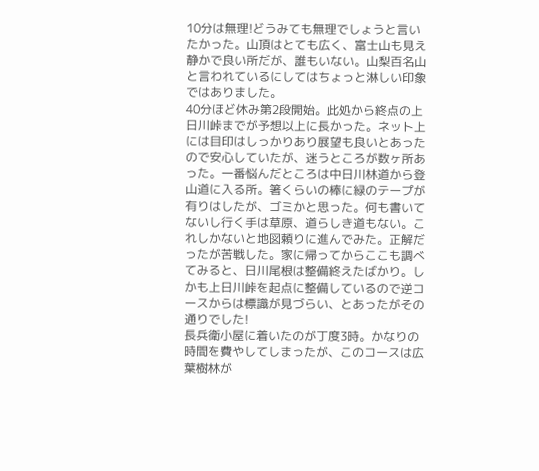10分は無理!どうみても無理でしょうと言いたかった。山頂はとても広く、富士山も見え静かで良い所だが、誰もいない。山梨百名山と言われているにしてはちょっと淋しい印象ではありました。
40分ほど休み第2段開始。此処から終点の上日川峠までが予想以上に長かった。ネット上には目印はしっかりあり展望も良いとあったので安心していたが、迷うところが数ヶ所あった。一番悩んだところは中日川林道から登山道に入る所。箸くらいの棒に緑のテープが有りはしたが、ゴミかと思った。何も書いてないし行く手は草原、道らしき道もない。これしかないと地図頼りに進んでみた。正解だったが苦戦した。家に帰ってからここも調べてみると、日川尾根は整備終えたばかり。しかも上日川峠を起点に整備しているので逆コースからは標識が見づらい、とあったがその通りでした!
長兵衛小屋に着いたのが丁度3時。かなりの時間を費やしてしまったが、このコースは広葉樹林が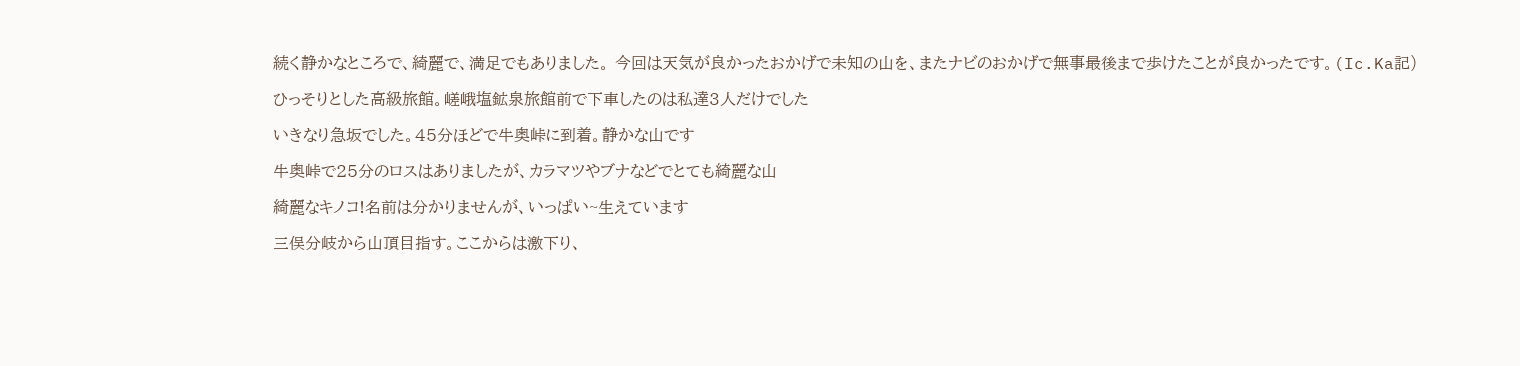続く静かなところで、綺麗で、満足でもありました。 今回は天気が良かったおかげで未知の山を、またナビのおかげで無事最後まで歩けたことが良かったです。(Ic.Ka記)

ひっそりとした高級旅館。嵯峨塩鉱泉旅館前で下車したのは私達3人だけでした

いきなり急坂でした。45分ほどで牛奥峠に到着。静かな山です

牛奥峠で25分のロスはありましたが、カラマツやブナなどでとても綺麗な山

綺麗なキノコ!名前は分かりませんが、いっぱい~生えています

三俣分岐から山頂目指す。ここからは激下り、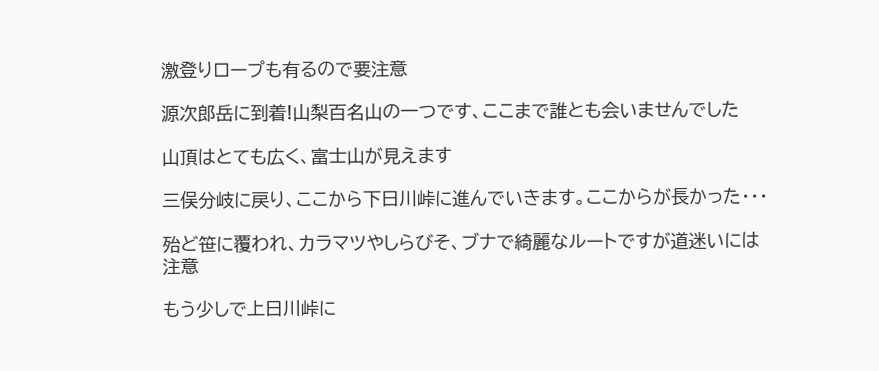激登りロープも有るので要注意

源次郎岳に到着!山梨百名山の一つです、ここまで誰とも会いませんでした

山頂はとても広く、富士山が見えます

三俣分岐に戻り、ここから下日川峠に進んでいきます。ここからが長かった・・・

殆ど笹に覆われ、カラマツやしらびそ、ブナで綺麗なルートですが道迷いには注意

もう少しで上日川峠に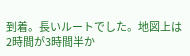到着。長いルートでした。地図上は2時間が3時間半か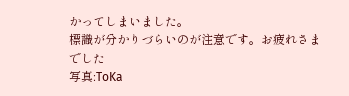かってしまいました。
標識が分かりづらいのが注意です。お疲れさまでした
写真:ToKa